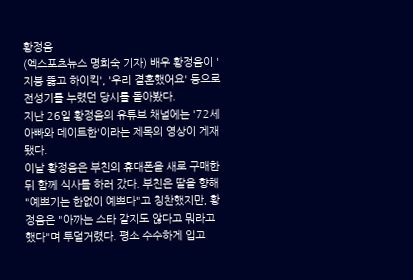황정음
(엑스포츠뉴스 명희숙 기자) 배우 황정음이 '지붕 뚫고 하이킥', '우리 결혼했어요' 등으로 전성기를 누렸던 당시를 돌아봤다.
지난 26일 황정음의 유튜브 채널에는 '72세 아빠와 데이트한'이라는 제목의 영상이 게재됐다.
이날 황정음은 부친의 휴대폰을 새로 구매한 뒤 함께 식사를 하러 갔다. 부친은 딸을 향해 "예쁘기는 한없이 예쁘다"고 칭찬했지만, 황정음은 "아까는 스타 같지도 않다고 뭐라고 했다"며 투덜거렸다. 평소 수수하게 입고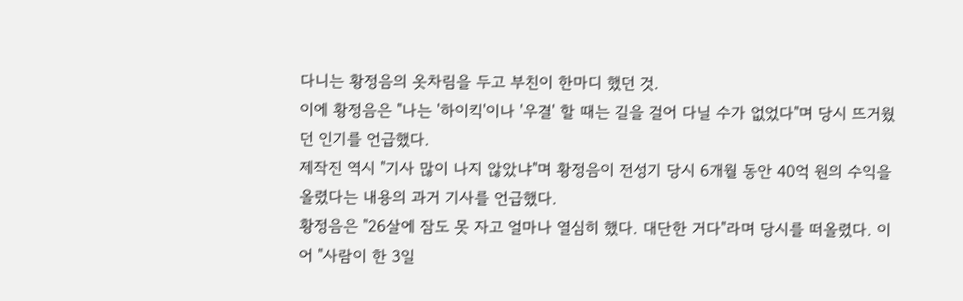다니는 황정음의 옷차림을 두고 부친이 한마디 했던 것.
이에 황정음은 "나는 '하이킥'이나 '우결' 할 때는 길을 걸어 다닐 수가 없었다"며 당시 뜨거웠던 인기를 언급했다.
제작진 역시 "기사 많이 나지 않았냐"며 황정음이 전성기 당시 6개월 동안 40억 원의 수익을 올렸다는 내용의 과거 기사를 언급했다.
황정음은 "26살에 잠도 못 자고 얼마나 열심히 했다. 대단한 거다"라며 당시를 떠올렸다. 이어 "사람이 한 3일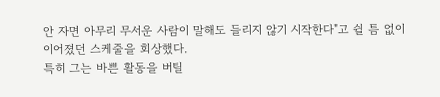안 자면 아무리 무서운 사람이 말해도 들리지 않기 시작한다"고 쉴 틈 없이 이어졌던 스케줄을 회상했다.
특히 그는 바쁜 활동을 버틸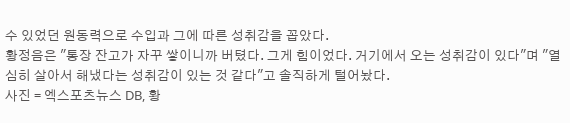수 있었던 원동력으로 수입과 그에 따른 성취감을 꼽았다.
황정음은 "통장 잔고가 자꾸 쌓이니까 버텼다. 그게 힘이었다. 거기에서 오는 성취감이 있다"며 "열심히 살아서 해냈다는 성취감이 있는 것 같다"고 솔직하게 털어놨다.
사진 = 엑스포츠뉴스 DB, 황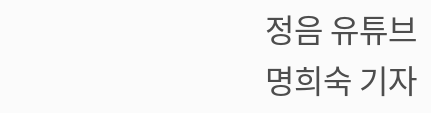정음 유튜브
명희숙 기자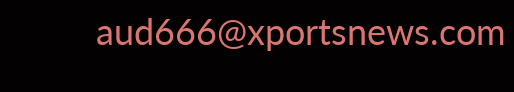aud666@xportsnews.com